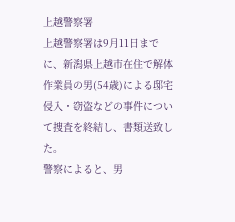上越警察署
上越警察署は9月11日までに、新潟県上越市在住で解体作業員の男(54歳)による邸宅侵入・窃盗などの事件について捜査を終結し、書類送致した。
警察によると、男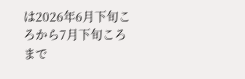は2026年6月下旬ころから7月下旬ころまで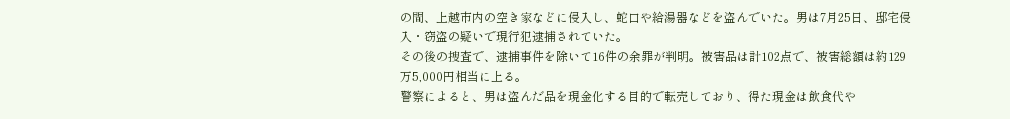の間、上越市内の空き家などに侵入し、蛇口や給湯器などを盗んでいた。男は7月25日、邸宅侵入・窃盗の疑いで現行犯逮捕されていた。
その後の捜査で、逮捕事件を除いて16件の余罪が判明。被害品は計102点で、被害総額は約129万5,000円相当に上る。
警察によると、男は盗んだ品を現金化する目的で転売しており、得た現金は飲食代や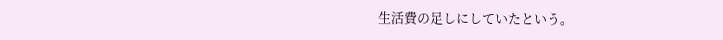生活費の足しにしていたという。